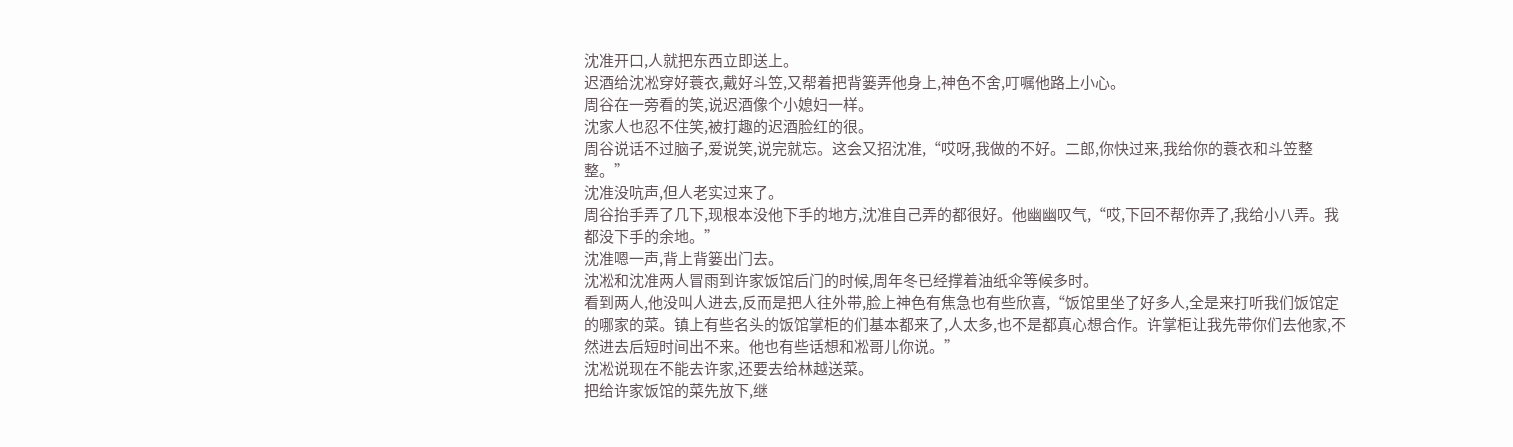沈准开口,人就把东西立即送上。
迟酒给沈凇穿好蓑衣,戴好斗笠,又帮着把背篓弄他身上,神色不舍,叮嘱他路上小心。
周谷在一旁看的笑,说迟酒像个小媳妇一样。
沈家人也忍不住笑,被打趣的迟酒脸红的很。
周谷说话不过脑子,爱说笑,说完就忘。这会又招沈准,“哎呀,我做的不好。二郎,你快过来,我给你的蓑衣和斗笠整整。”
沈准没吭声,但人老实过来了。
周谷抬手弄了几下,现根本没他下手的地方,沈准自己弄的都很好。他幽幽叹气,“哎,下回不帮你弄了,我给小八弄。我都没下手的余地。”
沈准嗯一声,背上背篓出门去。
沈凇和沈准两人冒雨到许家饭馆后门的时候,周年冬已经撑着油纸伞等候多时。
看到两人,他没叫人进去,反而是把人往外带,脸上神色有焦急也有些欣喜,“饭馆里坐了好多人,全是来打听我们饭馆定的哪家的菜。镇上有些名头的饭馆掌柜的们基本都来了,人太多,也不是都真心想合作。许掌柜让我先带你们去他家,不然进去后短时间出不来。他也有些话想和凇哥儿你说。”
沈凇说现在不能去许家,还要去给林越送菜。
把给许家饭馆的菜先放下,继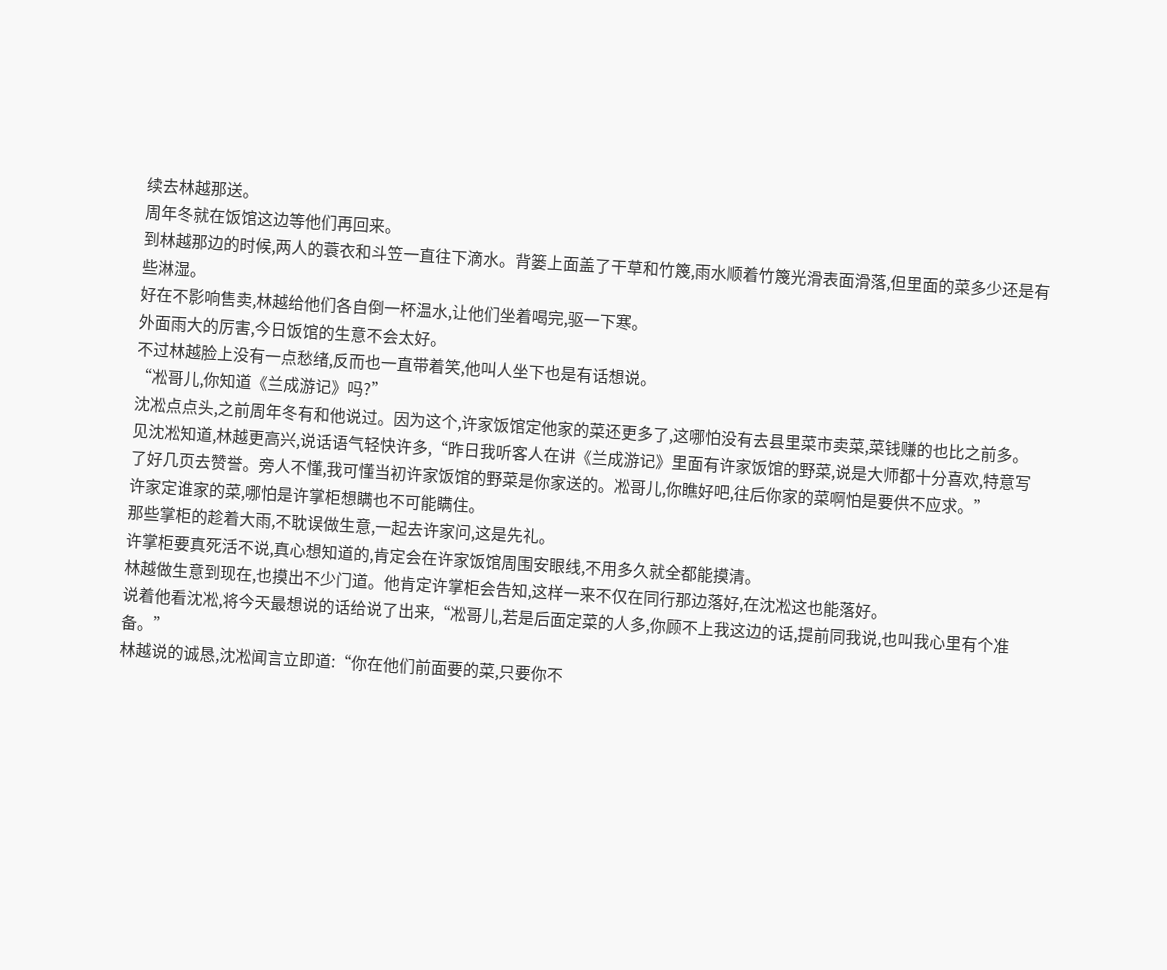续去林越那送。
周年冬就在饭馆这边等他们再回来。
到林越那边的时候,两人的蓑衣和斗笠一直往下滴水。背篓上面盖了干草和竹篾,雨水顺着竹篾光滑表面滑落,但里面的菜多少还是有些淋湿。
好在不影响售卖,林越给他们各自倒一杯温水,让他们坐着喝完,驱一下寒。
外面雨大的厉害,今日饭馆的生意不会太好。
不过林越脸上没有一点愁绪,反而也一直带着笑,他叫人坐下也是有话想说。
“凇哥儿,你知道《兰成游记》吗?”
沈凇点点头,之前周年冬有和他说过。因为这个,许家饭馆定他家的菜还更多了,这哪怕没有去县里菜市卖菜,菜钱赚的也比之前多。
见沈凇知道,林越更高兴,说话语气轻快许多,“昨日我听客人在讲《兰成游记》里面有许家饭馆的野菜,说是大师都十分喜欢,特意写了好几页去赞誉。旁人不懂,我可懂当初许家饭馆的野菜是你家送的。凇哥儿,你瞧好吧,往后你家的菜啊怕是要供不应求。”
许家定谁家的菜,哪怕是许掌柜想瞒也不可能瞒住。
那些掌柜的趁着大雨,不耽误做生意,一起去许家问,这是先礼。
许掌柜要真死活不说,真心想知道的,肯定会在许家饭馆周围安眼线,不用多久就全都能摸清。
林越做生意到现在,也摸出不少门道。他肯定许掌柜会告知,这样一来不仅在同行那边落好,在沈凇这也能落好。
说着他看沈凇,将今天最想说的话给说了出来,“凇哥儿,若是后面定菜的人多,你顾不上我这边的话,提前同我说,也叫我心里有个准备。”
林越说的诚恳,沈凇闻言立即道:“你在他们前面要的菜,只要你不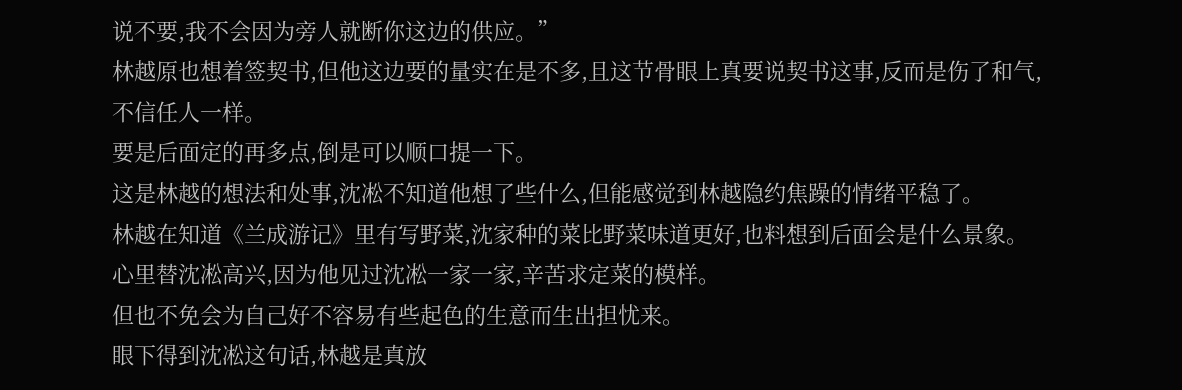说不要,我不会因为旁人就断你这边的供应。”
林越原也想着签契书,但他这边要的量实在是不多,且这节骨眼上真要说契书这事,反而是伤了和气,不信任人一样。
要是后面定的再多点,倒是可以顺口提一下。
这是林越的想法和处事,沈凇不知道他想了些什么,但能感觉到林越隐约焦躁的情绪平稳了。
林越在知道《兰成游记》里有写野菜,沈家种的菜比野菜味道更好,也料想到后面会是什么景象。
心里替沈凇高兴,因为他见过沈凇一家一家,辛苦求定菜的模样。
但也不免会为自己好不容易有些起色的生意而生出担忧来。
眼下得到沈凇这句话,林越是真放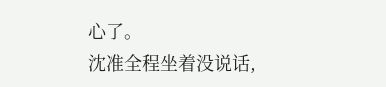心了。
沈准全程坐着没说话,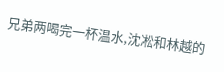兄弟两喝完一杯温水,沈凇和林越的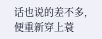话也说的差不多,便重新穿上蓑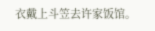衣戴上斗笠去许家饭馆。